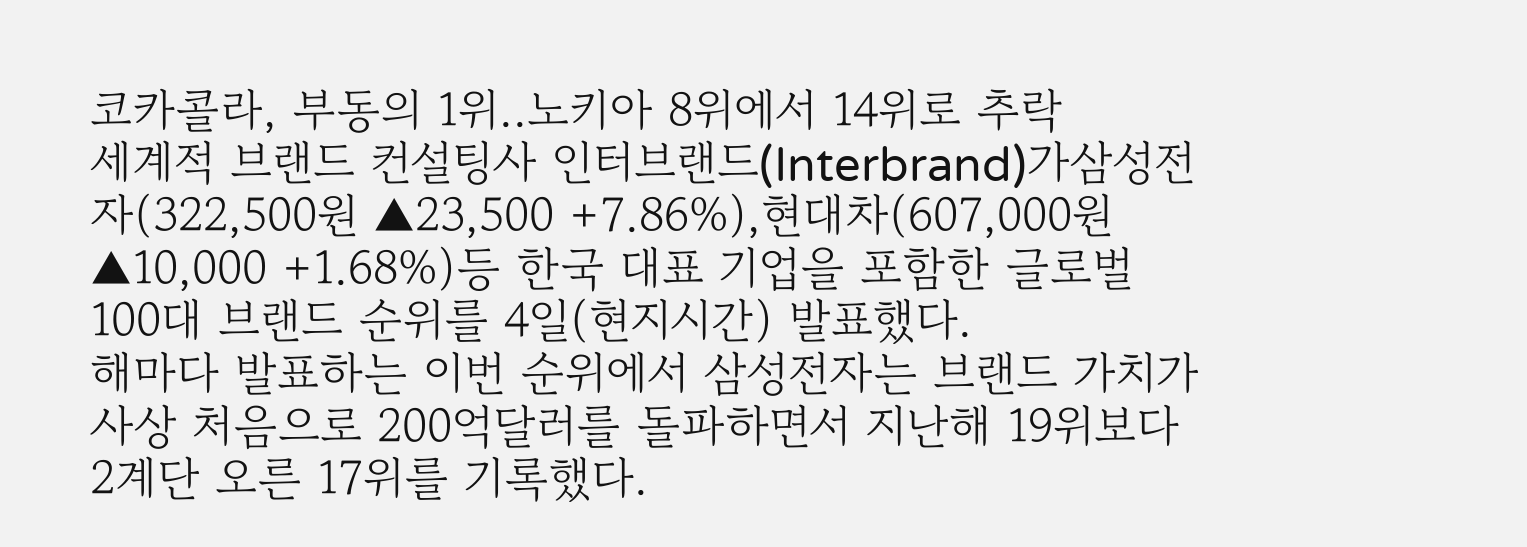코카콜라, 부동의 1위..노키아 8위에서 14위로 추락
세계적 브랜드 컨설팅사 인터브랜드(Interbrand)가삼성전자(322,500원 ▲23,500 +7.86%),현대차(607,000원 ▲10,000 +1.68%)등 한국 대표 기업을 포함한 글로벌 100대 브랜드 순위를 4일(현지시간) 발표했다.
해마다 발표하는 이번 순위에서 삼성전자는 브랜드 가치가 사상 처음으로 200억달러를 돌파하면서 지난해 19위보다 2계단 오른 17위를 기록했다.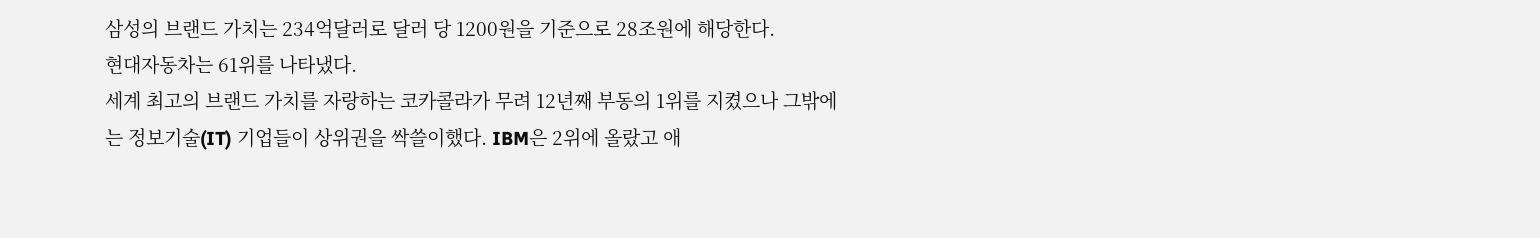삼성의 브랜드 가치는 234억달러로 달러 당 1200원을 기준으로 28조원에 해당한다.
현대자동차는 61위를 나타냈다.
세계 최고의 브랜드 가치를 자랑하는 코카콜라가 무려 12년째 부동의 1위를 지켰으나 그밖에는 정보기술(IT) 기업들이 상위권을 싹쓸이했다. IBM은 2위에 올랐고 애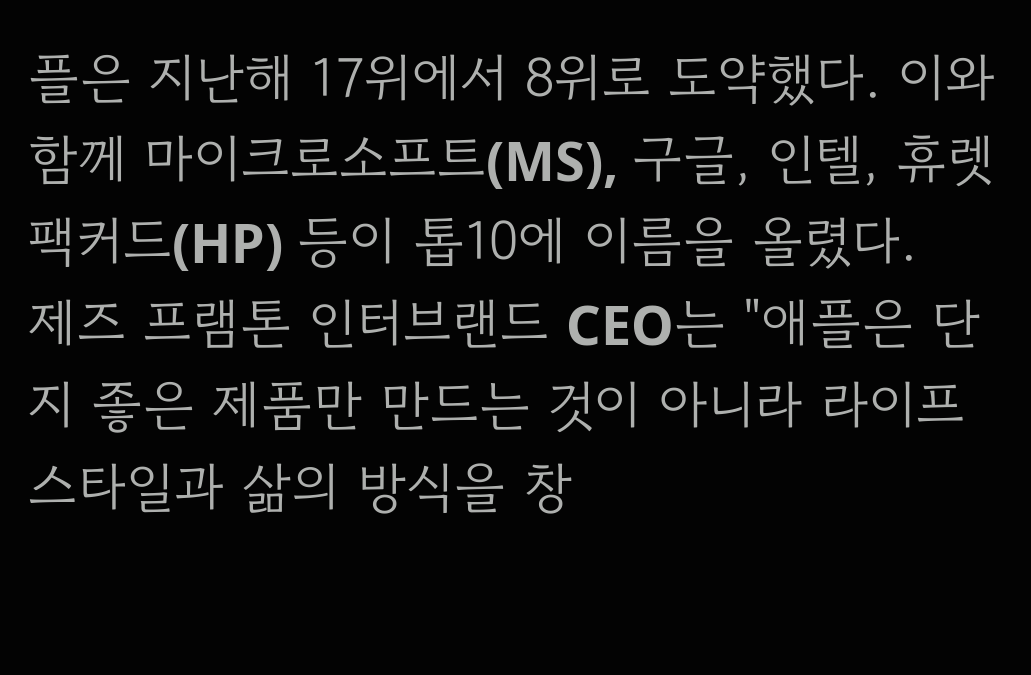플은 지난해 17위에서 8위로 도약했다. 이와 함께 마이크로소프트(MS), 구글, 인텔, 휴렛팩커드(HP) 등이 톱10에 이름을 올렸다.
제즈 프램톤 인터브랜드 CEO는 "애플은 단지 좋은 제품만 만드는 것이 아니라 라이프스타일과 삶의 방식을 창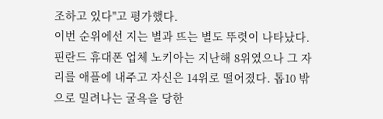조하고 있다"고 평가했다.
이번 순위에선 지는 별과 뜨는 별도 뚜렷이 나타났다. 핀란드 휴대폰 업체 노키아는 지난해 8위였으나 그 자리를 애플에 내주고 자신은 14위로 떨어졌다. 톱10 밖으로 밀려나는 굴욕을 당한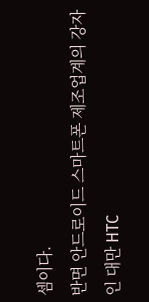셈이다.
반면 안드로이드 스마트폰 제조업계의 강자인 대만 HTC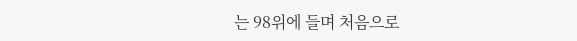는 98위에 들며 처음으로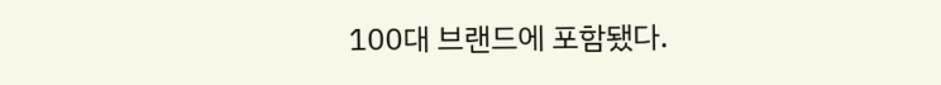100대 브랜드에 포함됐다.